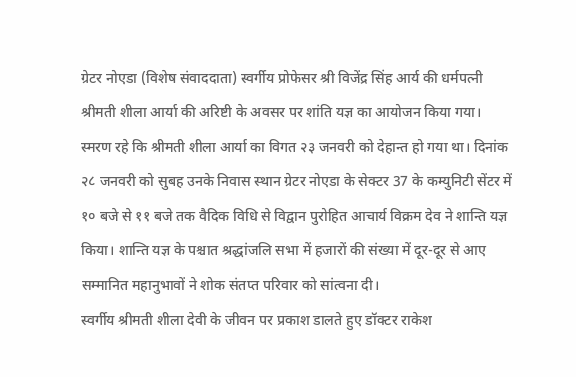ग्रेटर नोएडा (विशेष संवाददाता) स्वर्गीय प्रोफेसर श्री विजेंद्र सिंह आर्य की धर्मपत्नी श्रीमती शीला आर्या की अरिष्टी के अवसर पर शांति यज्ञ का आयोजन किया गया।
स्मरण रहे कि श्रीमती शीला आर्या का विगत २३ जनवरी को देहान्त हो गया था। दिनांक २८ जनवरी को सुबह उनके निवास स्थान ग्रेटर नोएडा के सेक्टर 37 के कम्युनिटी सेंटर में १० बजे से ११ बजे तक वैदिक विधि से विद्वान पुरोहित आचार्य विक्रम देव ने शान्ति यज्ञ किया। शान्ति यज्ञ के पश्चात श्रद्धांजलि सभा में हजारों की संख्या में दूर-दूर से आए सम्मानित महानुभावों ने शोक संतप्त परिवार को सांत्वना दी।
स्वर्गीय श्रीमती शीला देवी के जीवन पर प्रकाश डालते हुए डॉक्टर राकेश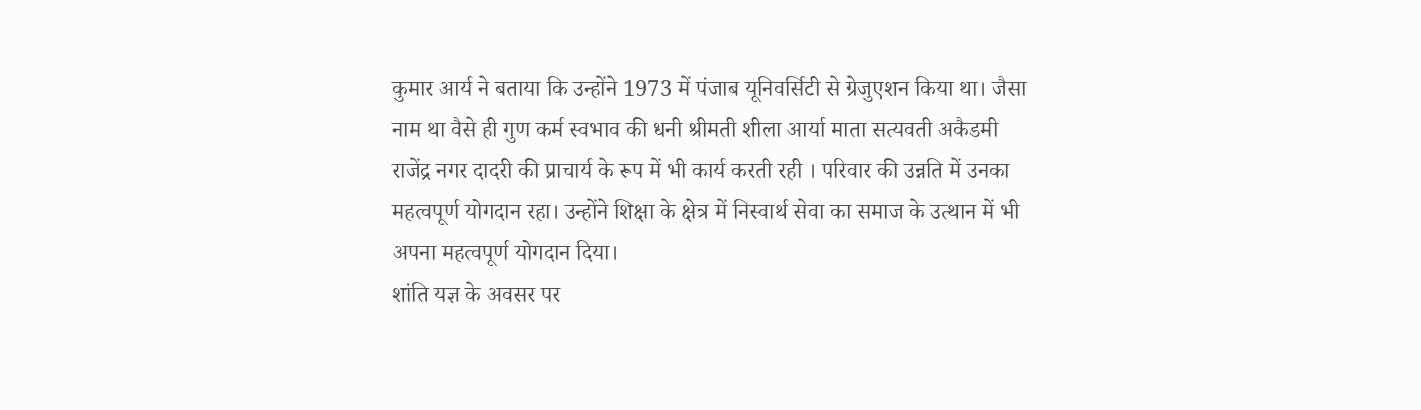कुमार आर्य ने बताया कि उन्होंने 1973 में पंजाब यूनिवर्सिटी से ग्रेजुएशन किया था। जैसा नाम था वैसे ही गुण कर्म स्वभाव की धनी श्रीमती शीला आर्या माता सत्यवती अकैडमी राजेंद्र नगर दादरी की प्राचार्य के रूप में भी कार्य करती रही । परिवार की उन्नति में उनका महत्वपूर्ण योगदान रहा। उन्होंने शिक्षा के क्षेत्र में निस्वार्थ सेवा का समाज के उत्थान में भी अपना महत्वपूर्ण योगदान दिया।
शांति यज्ञ के अवसर पर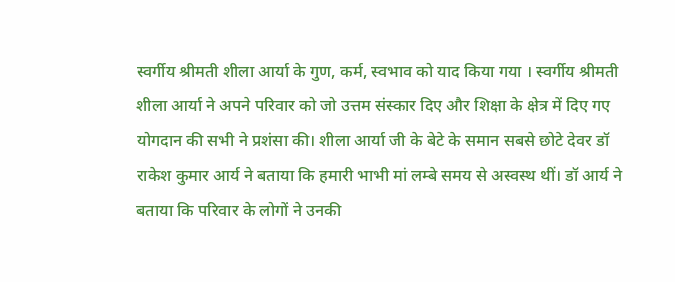स्वर्गीय श्रीमती शीला आर्या के गुण, कर्म, स्वभाव को याद किया गया । स्वर्गीय श्रीमती शीला आर्या ने अपने परिवार को जो उत्तम संस्कार दिए और शिक्षा के क्षेत्र में दिए गए योगदान की सभी ने प्रशंसा की। शीला आर्या जी के बेटे के समान सबसे छोटे देवर डॉ राकेश कुमार आर्य ने बताया कि हमारी भाभी मां लम्बे समय से अस्वस्थ थीं। डॉ आर्य ने बताया कि परिवार के लोगों ने उनकी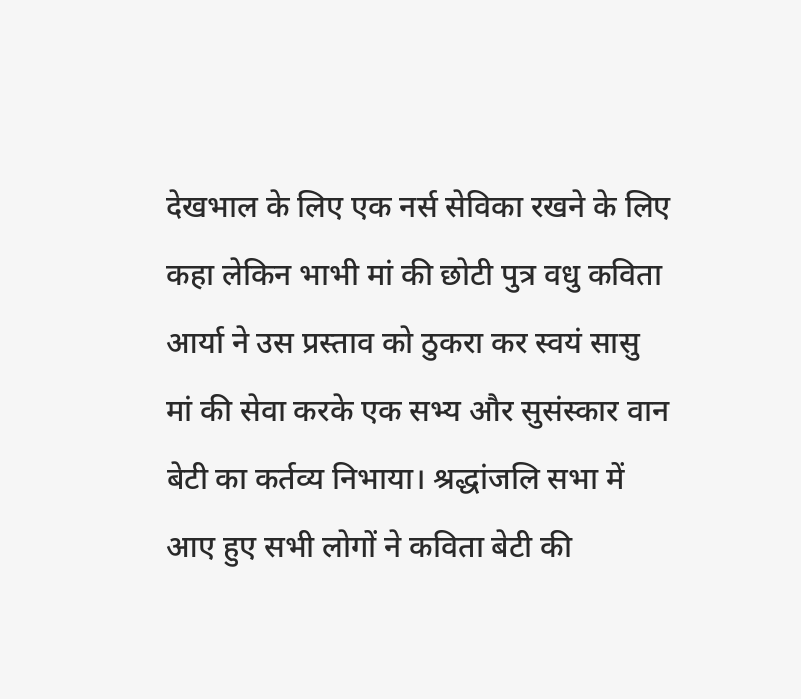देखभाल के लिए एक नर्स सेविका रखने के लिए कहा लेकिन भाभी मां की छोटी पुत्र वधु कविता आर्या ने उस प्रस्ताव को ठुकरा कर स्वयं सासु मां की सेवा करके एक सभ्य और सुसंस्कार वान बेटी का कर्तव्य निभाया। श्रद्धांजलि सभा में आए हुए सभी लोगों ने कविता बेटी की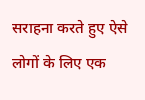सराहना करते हुए ऐसे लोगों के लिए एक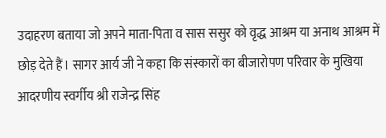उदाहरण बताया जो अपने माता-पिता व सास ससुर को वृद्ध आश्रम या अनाथ आश्रम में छोड़ देते हैं। सागर आर्य जी ने कहा कि संस्कारों का बीजारोपण परिवार के मुखिया आदरणीय स्वर्गीय श्री राजेन्द्र सिंह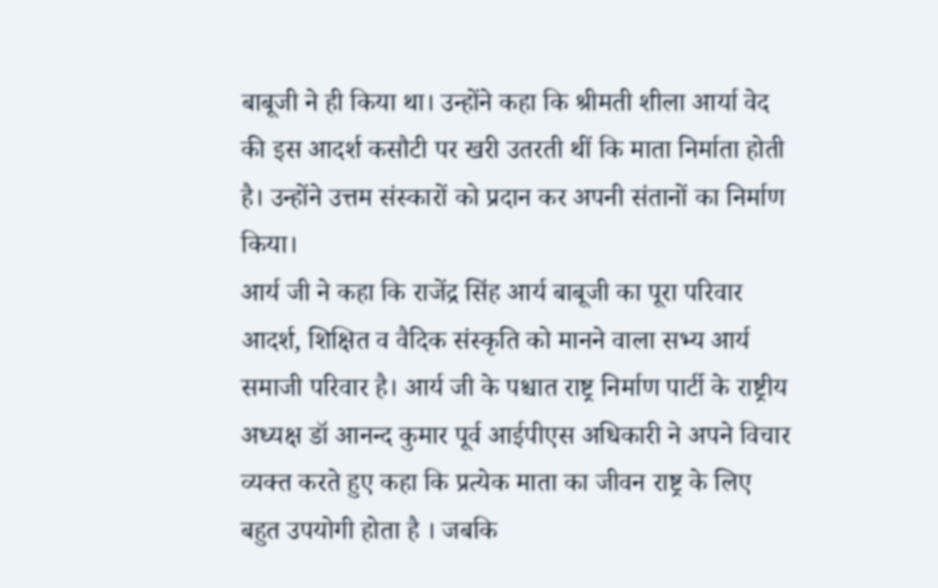बाबूजी ने ही किया था। उन्होंने कहा कि श्रीमती शीला आर्या वेद की इस आदर्श कसौटी पर खरी उतरती थीं कि माता निर्माता होती है। उन्होंने उत्तम संस्कारों को प्रदान कर अपनी संतानों का निर्माण किया।
आर्य जी ने कहा कि राजेंद्र सिंह आर्य बाबूजी का पूरा परिवार आदर्श, शिक्षित व वैदिक संस्कृति को मानने वाला सभ्य आर्य समाजी परिवार है। आर्य जी के पश्चात राष्ट्र निर्माण पार्टी के राष्ट्रीय अध्यक्ष डॉ आनन्द कुमार पूर्व आईपीएस अधिकारी ने अपने विचार व्यक्त करते हुए कहा कि प्रत्येक माता का जीवन राष्ट्र के लिए बहुत उपयोगी होता है । जबकि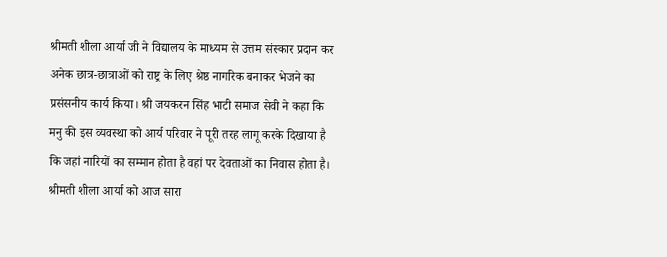श्रीमती शीला आर्या जी ने विद्यालय के माध्यम से उत्तम संस्कार प्रदान कर अनेक छात्र-छात्राओं को राष्ट्र के लिए श्रेष्ठ नागरिक बनाकर भेजने का प्रसंसनीय कार्य किया। श्री जयकरन सिंह भाटी समाज सेवी ने कहा कि मनु की इस व्यवस्था को आर्य परिवार ने पूरी तरह लागू करके दिखाया है कि जहां नारियों का सम्मान होता है वहां पर देवताओं का निवास होता है। श्रीमती शीला आर्या को आज सारा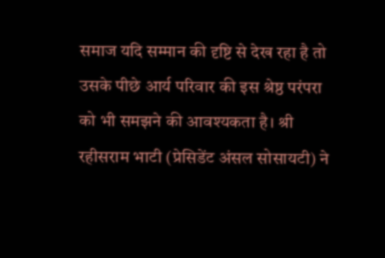समाज यदि सम्मान की दृष्टि से देख रहा है तो उसके पीछे आर्य परिवार की इस श्रेष्ठ परंपरा को भी समझने की आवश्यकता है। श्री रहीसराम भाटी (प्रेसिडेंट अंसल सोसायटी) ने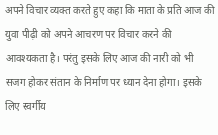अपने विचार व्यक्त करते हुए कहा कि माता के प्रति आज की युवा पीढ़ी को अपने आचरण पर विचार करने की आवश्यकता है। परंतु इसके लिए आज की नारी को भी सजग होकर संतान के निर्माण पर ध्यान देना होगा। इसके लिए स्वर्गीय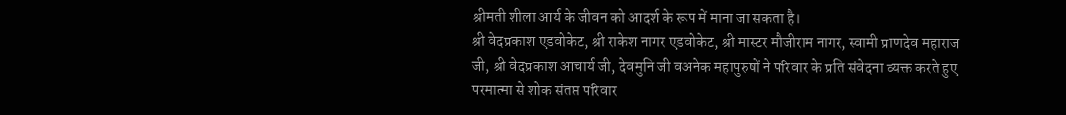श्रीमती शीला आर्य के जीवन को आदर्श के रूप में माना जा सकता है।
श्री वेदप्रकाश एडवोकेट, श्री राकेश नागर एडवोकेट, श्री मास्टर मौजीराम नागर, स्वामी प्राणदेव महाराज जी, श्री वेदप्रकाश आचार्य जी, देवमुनि जी वअनेक महापुरुषों ने परिवार के प्रति संवेदना व्यक्त करते हुए परमात्मा से शोक संतप्त परिवार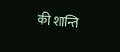की शान्ति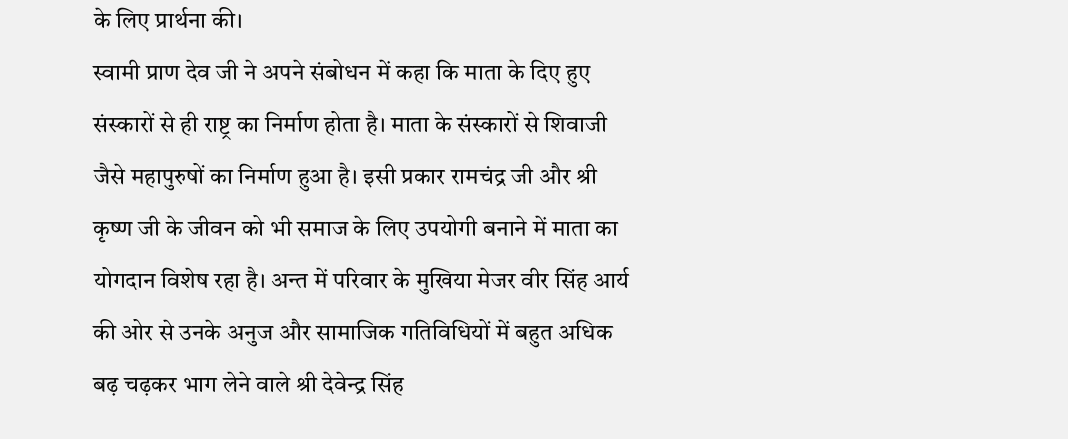के लिए प्रार्थना की।
स्वामी प्राण देव जी ने अपने संबोधन में कहा कि माता के दिए हुए संस्कारों से ही राष्ट्र का निर्माण होता है। माता के संस्कारों से शिवाजी जैसे महापुरुषों का निर्माण हुआ है। इसी प्रकार रामचंद्र जी और श्री कृष्ण जी के जीवन को भी समाज के लिए उपयोगी बनाने में माता का योगदान विशेष रहा है। अन्त में परिवार के मुखिया मेजर वीर सिंह आर्य की ओर से उनके अनुज और सामाजिक गतिविधियों में बहुत अधिक बढ़ चढ़कर भाग लेने वाले श्री देवेन्द्र सिंह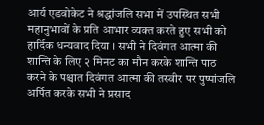आर्य एडवोकेट ने श्रद्धांजलि सभा में उपस्थित सभी महानुभावों के प्रति आभार व्यक्त करते हुए सभी को हार्दिक धन्यवाद दिया । सभी ने दिवंगत आत्मा की शान्ति के लिए २ मिनट का मौन करके शान्ति पाठ करने के पश्चात दिवंगत आत्मा की तस्वीर पर पुष्पांजलि अर्पित करके सभी ने प्रसाद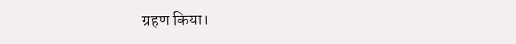ग्रहण किया।